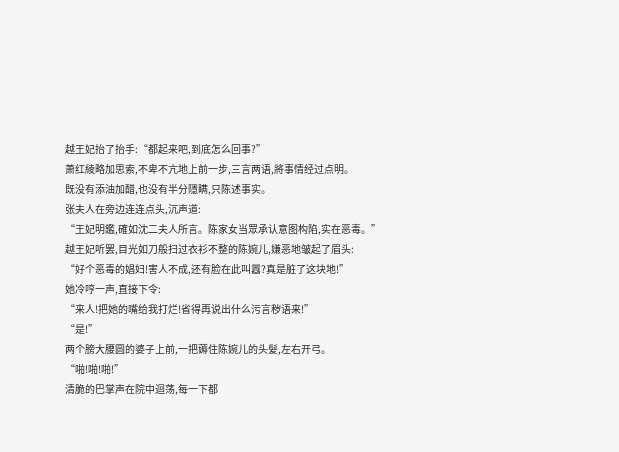越王妃抬了抬手:“都起来吧,到底怎么回事?”
萧红綾略加思索,不卑不亢地上前一步,三言两语,將事情经过点明。
既没有添油加醋,也没有半分隱瞒,只陈述事实。
张夫人在旁边连连点头,沉声道:
“王妃明鑑,確如沈二夫人所言。陈家女当眾承认意图构陷,实在恶毒。”
越王妃听罢,目光如刀般扫过衣衫不整的陈婉儿,嫌恶地皱起了眉头:
“好个恶毒的娼妇!害人不成,还有脸在此叫囂?真是脏了这块地!”
她冷哼一声,直接下令:
“来人!把她的嘴给我打烂!省得再说出什么污言秽语来!”
“是!”
两个膀大腰圆的婆子上前,一把薅住陈婉儿的头髮,左右开弓。
“啪!啪!啪!”
清脆的巴掌声在院中迴荡,每一下都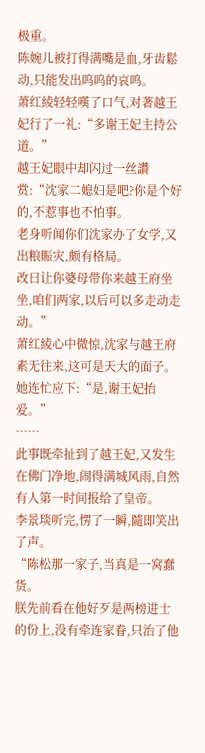极重。
陈婉儿被打得满嘴是血,牙齿鬆动,只能发出呜呜的哀鸣。
萧红綾轻轻嘆了口气,对著越王妃行了一礼:“多谢王妃主持公道。”
越王妃眼中却闪过一丝讚赏:“沈家二媳妇是吧?你是个好的,不惹事也不怕事。
老身听闻你们沈家办了女学,又出粮賑灾,颇有格局。
改日让你婆母带你来越王府坐坐,咱们两家,以后可以多走动走动。”
萧红綾心中微惊,沈家与越王府素无往来,这可是天大的面子。
她连忙应下:“是,谢王妃抬爱。”
……
此事既牵扯到了越王妃,又发生在佛门净地,闹得满城风雨,自然有人第一时间报给了皇帝。
李景琰听完,愣了一瞬,隨即笑出了声。
“陈松那一家子,当真是一窝蠢货。
朕先前看在他好歹是两榜进士的份上,没有牵连家眷,只治了他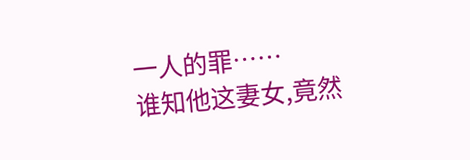一人的罪……
谁知他这妻女,竟然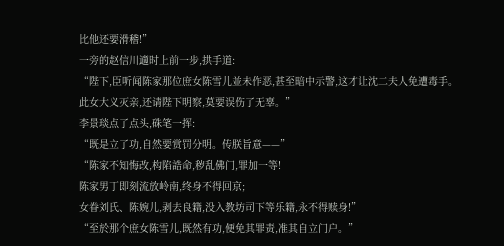比他还要滑稽!”
一旁的赵信川適时上前一步,拱手道:
“陛下,臣听闻陈家那位庶女陈雪儿並未作恶,甚至暗中示警,这才让沈二夫人免遭毒手。
此女大义灭亲,还请陛下明察,莫要误伤了无辜。”
李景琰点了点头,硃笔一挥:
“既是立了功,自然要赏罚分明。传朕旨意——”
“陈家不知悔改,构陷誥命,秽乱佛门,罪加一等!
陈家男丁即刻流放岭南,终身不得回京;
女眷刘氏、陈婉儿,剥去良籍,没入教坊司下等乐籍,永不得赎身!”
“至於那个庶女陈雪儿,既然有功,便免其罪责,准其自立门户。”